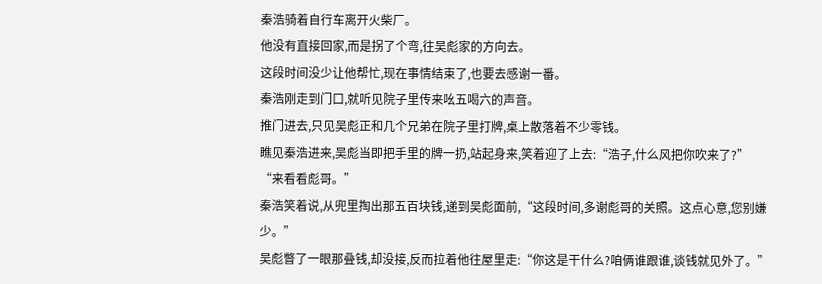秦浩骑着自行车离开火柴厂。
他没有直接回家,而是拐了个弯,往吴彪家的方向去。
这段时间没少让他帮忙,现在事情结束了,也要去感谢一番。
秦浩刚走到门口,就听见院子里传来吆五喝六的声音。
推门进去,只见吴彪正和几个兄弟在院子里打牌,桌上散落着不少零钱。
瞧见秦浩进来,吴彪当即把手里的牌一扔,站起身来,笑着迎了上去:“浩子,什么风把你吹来了?”
“来看看彪哥。”
秦浩笑着说,从兜里掏出那五百块钱,递到吴彪面前,“这段时间,多谢彪哥的关照。这点心意,您别嫌少。”
吴彪瞥了一眼那叠钱,却没接,反而拉着他往屋里走:“你这是干什么?咱俩谁跟谁,谈钱就见外了。”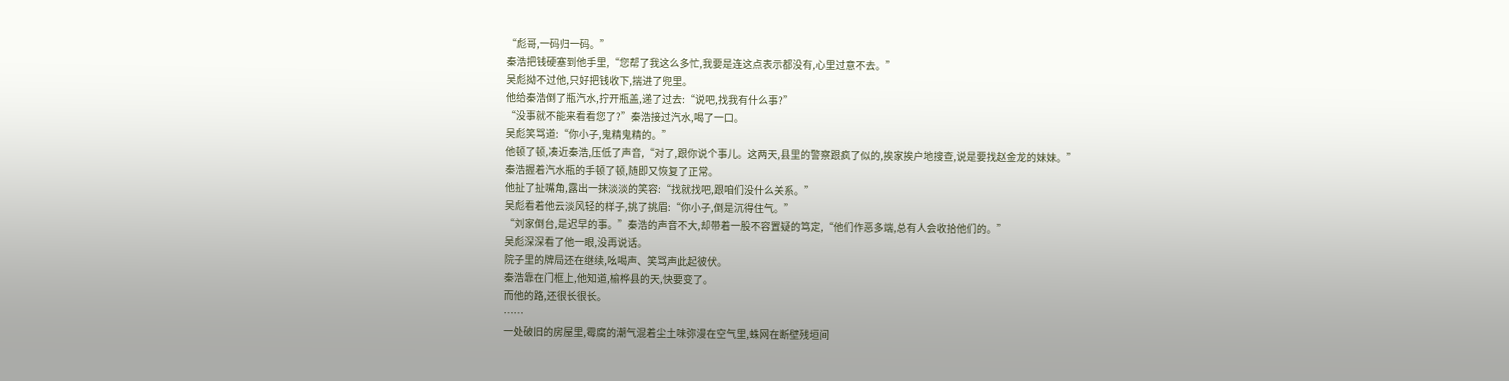“彪哥,一码归一码。”
秦浩把钱硬塞到他手里,“您帮了我这么多忙,我要是连这点表示都没有,心里过意不去。”
吴彪拗不过他,只好把钱收下,揣进了兜里。
他给秦浩倒了瓶汽水,拧开瓶盖,递了过去:“说吧,找我有什么事?”
“没事就不能来看看您了?”秦浩接过汽水,喝了一口。
吴彪笑骂道:“你小子,鬼精鬼精的。”
他顿了顿,凑近秦浩,压低了声音,“对了,跟你说个事儿。这两天,县里的警察跟疯了似的,挨家挨户地搜查,说是要找赵金龙的妹妹。”
秦浩握着汽水瓶的手顿了顿,随即又恢复了正常。
他扯了扯嘴角,露出一抹淡淡的笑容:“找就找吧,跟咱们没什么关系。”
吴彪看着他云淡风轻的样子,挑了挑眉:“你小子,倒是沉得住气。”
“刘家倒台,是迟早的事。”秦浩的声音不大,却带着一股不容置疑的笃定,“他们作恶多端,总有人会收拾他们的。”
吴彪深深看了他一眼,没再说话。
院子里的牌局还在继续,吆喝声、笑骂声此起彼伏。
秦浩靠在门框上,他知道,榆桦县的天,快要变了。
而他的路,还很长很长。
……
一处破旧的房屋里,霉腐的潮气混着尘土味弥漫在空气里,蛛网在断壁残垣间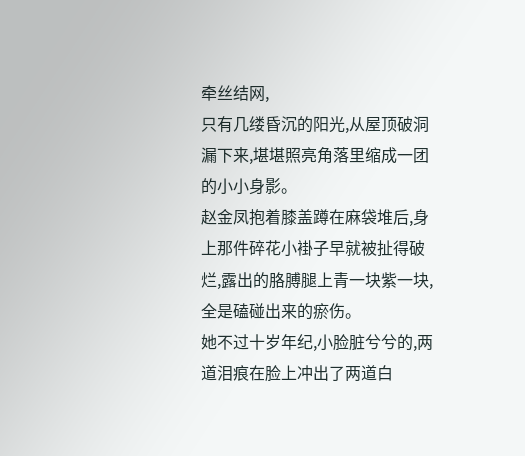牵丝结网,
只有几缕昏沉的阳光,从屋顶破洞漏下来,堪堪照亮角落里缩成一团的小小身影。
赵金凤抱着膝盖蹲在麻袋堆后,身上那件碎花小褂子早就被扯得破烂,露出的胳膊腿上青一块紫一块,全是磕碰出来的瘀伤。
她不过十岁年纪,小脸脏兮兮的,两道泪痕在脸上冲出了两道白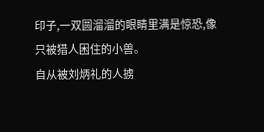印子,一双圆溜溜的眼睛里满是惊恐,像只被猎人困住的小兽。
自从被刘炳礼的人掳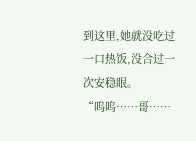到这里,她就没吃过一口热饭,没合过一次安稳眼。
“呜呜……哥……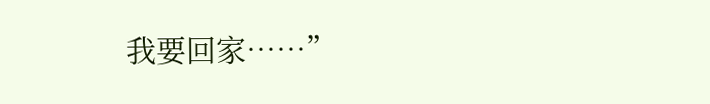我要回家……”